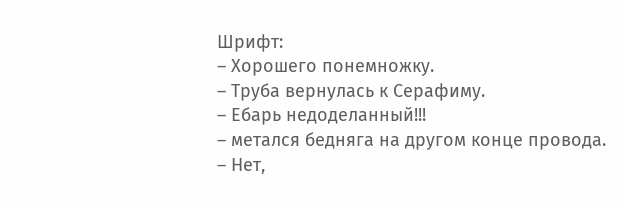Шрифт:
– Хорошего понемножку.
– Труба вернулась к Серафиму.
– Ебарь недоделанный!!!
– метался бедняга на другом конце провода.
– Нет,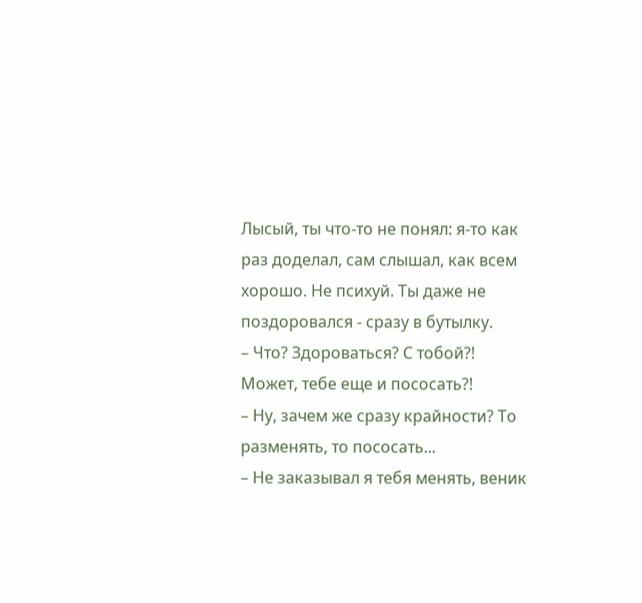Лысый, ты что-то не понял: я-то как раз доделал, сам слышал, как всем хорошо. Не психуй. Ты даже не поздоровался - сразу в бутылку.
– Что? Здороваться? С тобой?! Может, тебе еще и пососать?!
– Ну, зачем же сразу крайности? То разменять, то пососать...
– Не заказывал я тебя менять, веник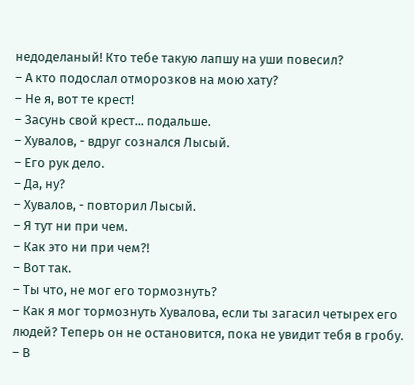недоделаный! Кто тебе такую лапшу на уши повесил?
– А кто подослал отморозков на мою хату?
– Не я, вот те крест!
– Засунь свой крест... подальше.
– Хувалов, - вдруг сознался Лысый.
– Его рук дело.
– Да, ну?
– Хувалов, - повторил Лысый.
– Я тут ни при чем.
– Как это ни при чем?!
– Вот так.
– Ты что, не мог его тормознуть?
– Как я мог тормознуть Хувалова, если ты загасил четырех его людей? Теперь он не остановится, пока не увидит тебя в гробу.
– В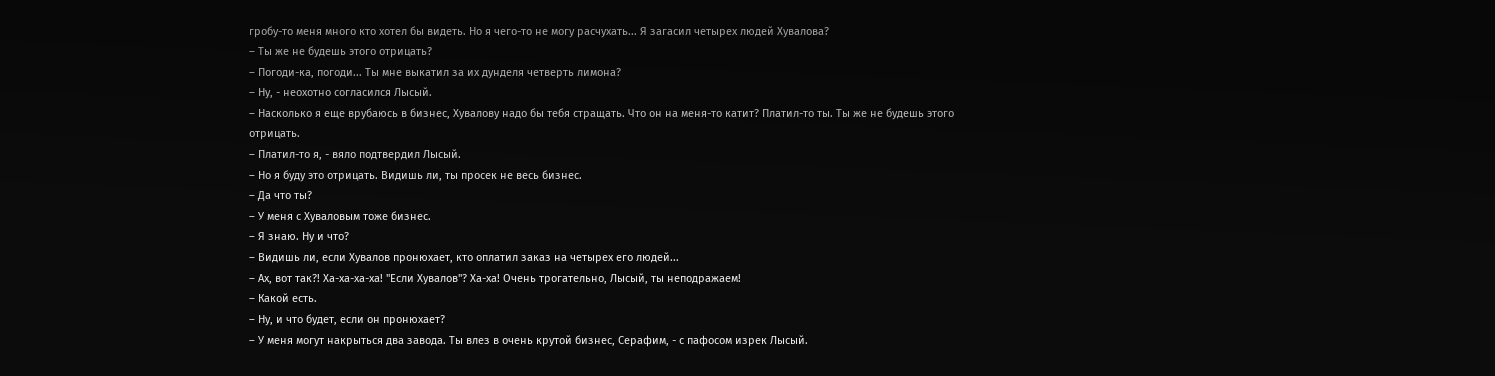гробу-то меня много кто хотел бы видеть. Но я чего-то не могу расчухать... Я загасил четырех людей Хувалова?
– Ты же не будешь этого отрицать?
– Погоди-ка, погоди... Ты мне выкатил за их дунделя четверть лимона?
– Ну, - неохотно согласился Лысый.
– Насколько я еще врубаюсь в бизнес, Хувалову надо бы тебя стращать. Что он на меня-то катит? Платил-то ты. Ты же не будешь этого отрицать.
– Платил-то я, - вяло подтвердил Лысый.
– Но я буду это отрицать. Видишь ли, ты просек не весь бизнес.
– Да что ты?
– У меня с Хуваловым тоже бизнес.
– Я знаю. Ну и что?
– Видишь ли, если Хувалов пронюхает, кто оплатил заказ на четырех его людей...
– Ах, вот так?! Ха-ха-ха-ха! "Если Хувалов"? Ха-ха! Очень трогательно, Лысый, ты неподражаем!
– Какой есть.
– Ну, и что будет, если он пронюхает?
– У меня могут накрыться два завода. Ты влез в очень крутой бизнес, Серафим, - с пафосом изрек Лысый.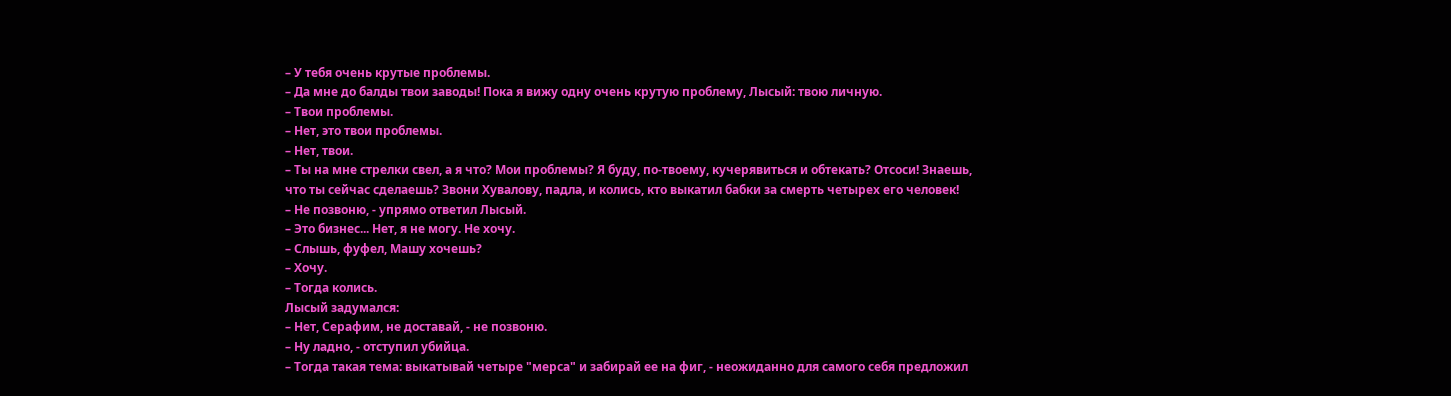– У тебя очень крутые проблемы.
– Да мне до балды твои заводы! Пока я вижу одну очень крутую проблему, Лысый: твою личную.
– Твои проблемы.
– Нет, это твои проблемы.
– Нет, твои.
– Ты на мне стрелки свел, а я что? Мои проблемы? Я буду, по-твоему, кучерявиться и обтекать? Отсоси! Знаешь, что ты сейчас сделаешь? Звони Хувалову, падла, и колись, кто выкатил бабки за смерть четырех его человек!
– Не позвоню, - упрямо ответил Лысый.
– Это бизнес... Нет, я не могу. Не хочу.
– Слышь, фуфел, Машу хочешь?
– Хочу.
– Тогда колись.
Лысый задумался:
– Нет, Серафим, не доставай, - не позвоню.
– Ну ладно, - отступил убийца.
– Тогда такая тема: выкатывай четыре "мерса" и забирай ее на фиг, - неожиданно для самого себя предложил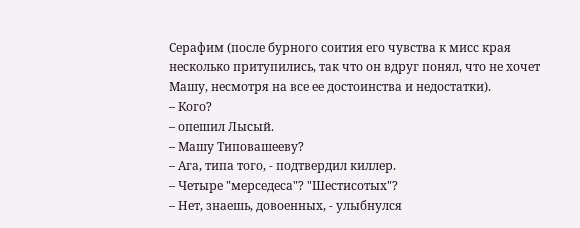Серафим (после бурного соития его чувства к мисс края несколько притупились, так что он вдруг понял, что не хочет Машу, несмотря на все ее достоинства и недостатки).
– Кого?
– опешил Лысый.
– Машу Типовашееву?
– Ага, типа того, - подтвердил киллер.
– Четыре "мерседеса"? "Шестисотых"?
– Нет, знаешь, довоенных, - улыбнулся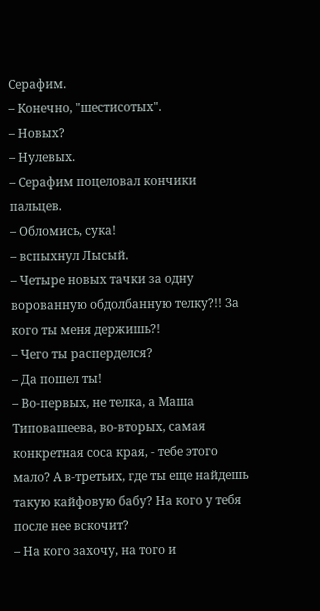Серафим.
– Конечно, "шестисотых".
– Новых?
– Нулевых.
– Серафим поцеловал кончики пальцев.
– Обломись, сука!
– вспыхнул Лысый.
– Четыре новых тачки за одну ворованную обдолбанную телку?!! За кого ты меня держишь?!
– Чего ты расперделся?
– Да пошел ты!
– Во-первых, не телка, а Маша Типовашеева, во-вторых, самая конкретная соса края, - тебе этого мало? А в-третьих, где ты еще найдешь такую кайфовую бабу? На кого у тебя после нее вскочит?
– На кого захочу, на того и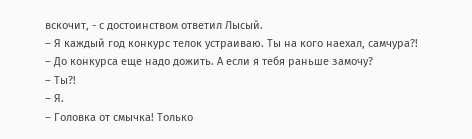вскочит, - с достоинством ответил Лысый.
– Я каждый год конкурс телок устраиваю. Ты на кого наехал, самчура?!
– До конкурса еще надо дожить. А если я тебя раньше замочу?
– Ты?!
– Я.
– Головка от смычка! Только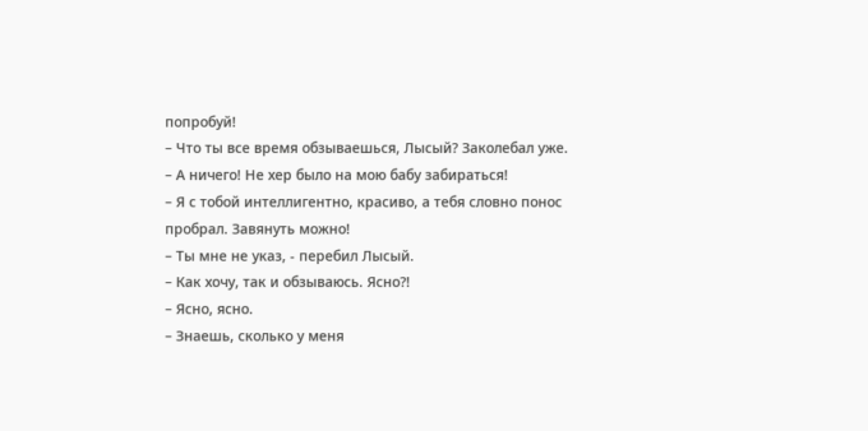попробуй!
– Что ты все время обзываешься, Лысый? Заколебал уже.
– А ничего! Не хер было на мою бабу забираться!
– Я с тобой интеллигентно, красиво, а тебя словно понос пробрал. Завянуть можно!
– Ты мне не указ, - перебил Лысый.
– Как хочу, так и обзываюсь. Ясно?!
– Ясно, ясно.
– Знаешь, сколько у меня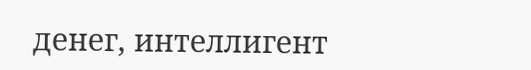денег, интеллигент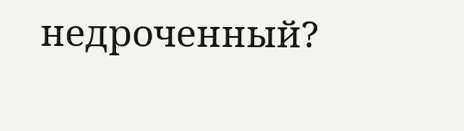недроченный?